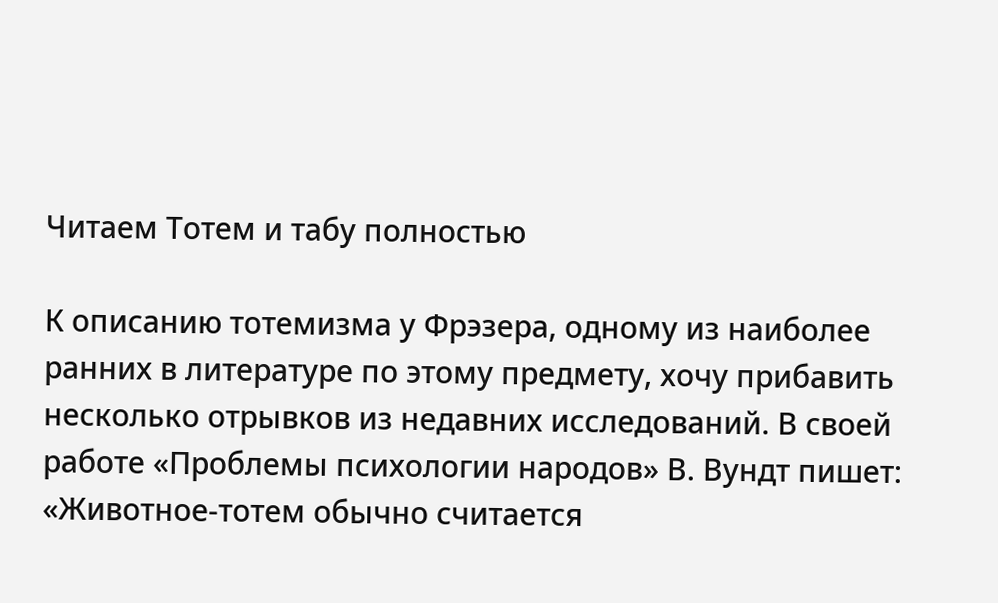Читаем Тотем и табу полностью

К описанию тотемизма у Фрэзера, одному из наиболее ранних в литературе по этому предмету, хочу прибавить несколько отрывков из недавних исследований. В своей работе «Проблемы психологии народов» В. Вундт пишет: «Животное-тотем обычно считается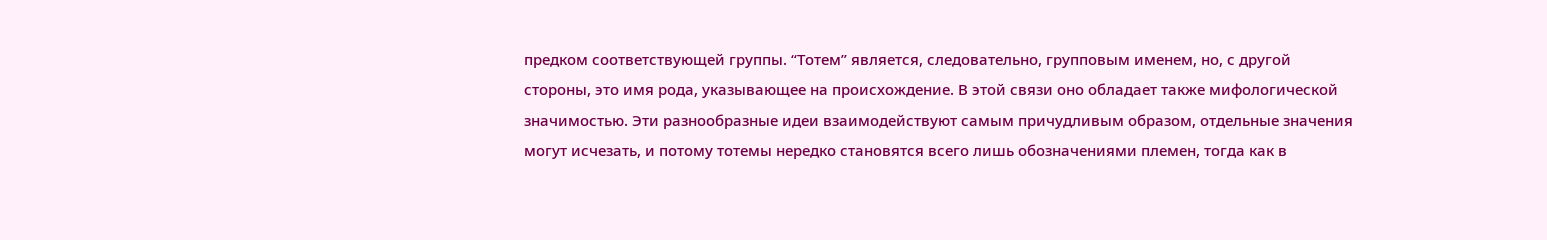предком соответствующей группы. “Тотем” является, следовательно, групповым именем, но, с другой стороны, это имя рода, указывающее на происхождение. В этой связи оно обладает также мифологической значимостью. Эти разнообразные идеи взаимодействуют самым причудливым образом, отдельные значения могут исчезать, и потому тотемы нередко становятся всего лишь обозначениями племен, тогда как в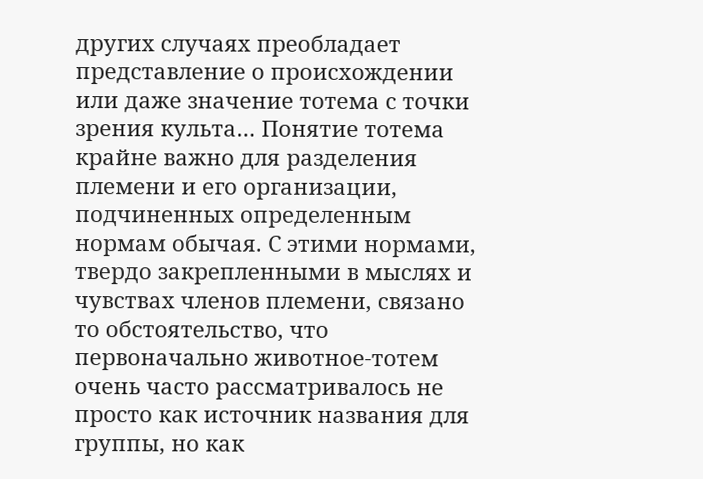других случаях преобладает представление о происхождении или даже значение тотема с точки зрения культа… Понятие тотема крайне важно для разделения племени и его организации, подчиненных определенным нормам обычая. С этими нормами, твердо закрепленными в мыслях и чувствах членов племени, связано то обстоятельство, что первоначально животное-тотем очень часто рассматривалось не просто как источник названия для группы, но как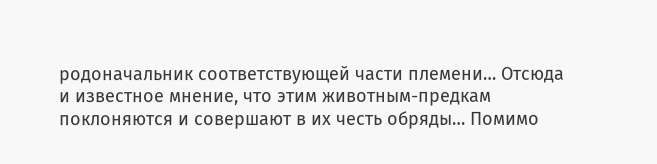родоначальник соответствующей части племени… Отсюда и известное мнение, что этим животным-предкам поклоняются и совершают в их честь обряды… Помимо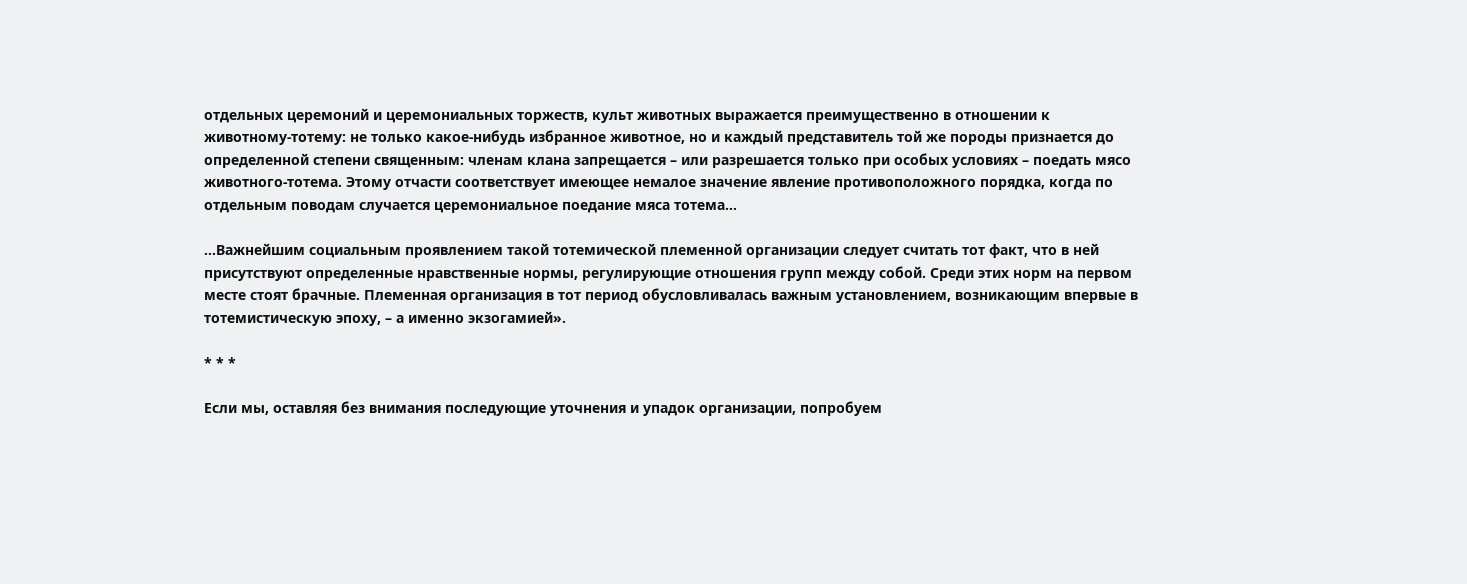отдельных церемоний и церемониальных торжеств, культ животных выражается преимущественно в отношении к животному-тотему: не только какое-нибудь избранное животное, но и каждый представитель той же породы признается до определенной степени священным: членам клана запрещается – или разрешается только при особых условиях – поедать мясо животного-тотема. Этому отчасти соответствует имеющее немалое значение явление противоположного порядка, когда по отдельным поводам случается церемониальное поедание мяса тотема…

…Важнейшим социальным проявлением такой тотемической племенной организации следует считать тот факт, что в ней присутствуют определенные нравственные нормы, регулирующие отношения групп между собой. Среди этих норм на первом месте стоят брачные. Племенная организация в тот период обусловливалась важным установлением, возникающим впервые в тотемистическую эпоху, – а именно экзогамией».

* * *

Если мы, оставляя без внимания последующие уточнения и упадок организации, попробуем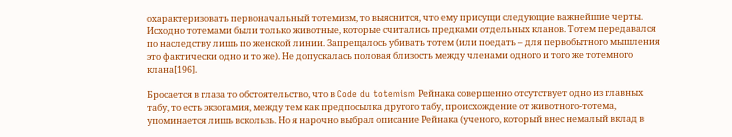охарактеризовать первоначальный тотемизм, то выяснится, что ему присущи следующие важнейшие черты. Исходно тотемами были только животные, которые считались предками отдельных кланов. Тотем передавался по наследству лишь по женской линии. Запрещалось убивать тотем (или поедать – для первобытного мышления это фактически одно и то же). Не допускалась половая близость между членами одного и того же тотемного клана[196].

Бросается в глаза то обстоятельство, что в Code du totemism Рейнака совершенно отсутствует одно из главных табу, то есть экзогамия, между тем как предпосылка другого табу, происхождение от животного-тотема, упоминается лишь вскользь. Но я нарочно выбрал описание Рейнака (ученого, который внес немалый вклад в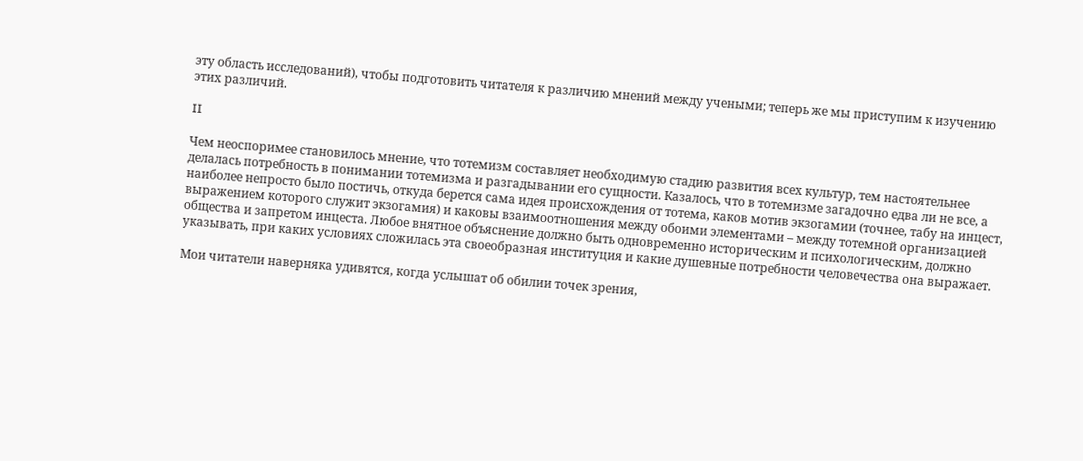эту область исследований), чтобы подготовить читателя к различию мнений между учеными; теперь же мы приступим к изучению этих различий.

II

Чем неоспоримее становилось мнение, что тотемизм составляет необходимую стадию развития всех культур, тем настоятельнее делалась потребность в понимании тотемизма и разгадывании его сущности. Казалось, что в тотемизме загадочно едва ли не все, а наиболее непросто было постичь, откуда берется сама идея происхождения от тотема, каков мотив экзогамии (точнее, табу на инцест, выражением которого служит экзогамия) и каковы взаимоотношения между обоими элементами – между тотемной организацией общества и запретом инцеста. Любое внятное объяснение должно быть одновременно историческим и психологическим, должно указывать, при каких условиях сложилась эта своеобразная институция и какие душевные потребности человечества она выражает.

Мои читатели наверняка удивятся, когда услышат об обилии точек зрения,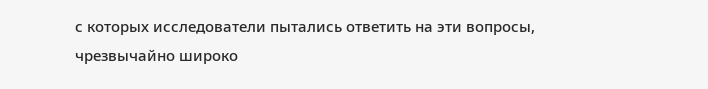с которых исследователи пытались ответить на эти вопросы, чрезвычайно широко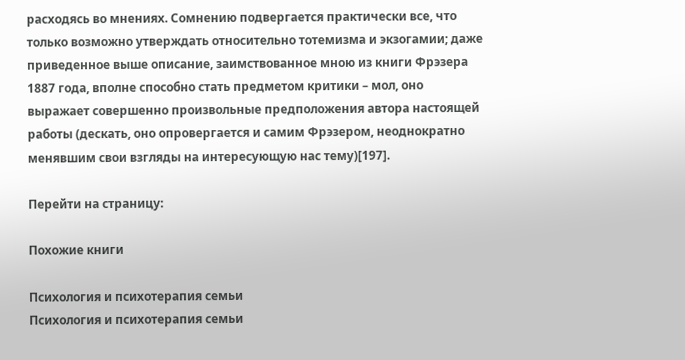расходясь во мнениях. Сомнению подвергается практически все, что только возможно утверждать относительно тотемизма и экзогамии; даже приведенное выше описание, заимствованное мною из книги Фрэзера 1887 года, вполне способно стать предметом критики – мол, оно выражает совершенно произвольные предположения автора настоящей работы (дескать, оно опровергается и самим Фрэзером, неоднократно менявшим свои взгляды на интересующую нас тему)[197].

Перейти на страницу:

Похожие книги

Психология и психотерапия семьи
Психология и психотерапия семьи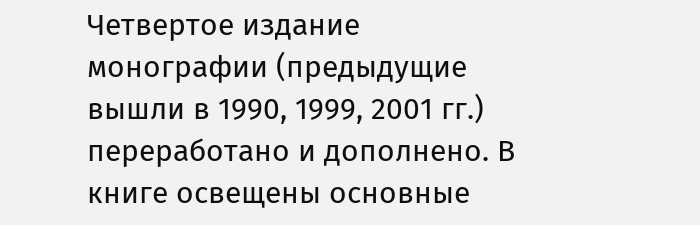Четвертое издание монографии (предыдущие вышли в 1990, 1999, 2001 гг.) переработано и дополнено. В книге освещены основные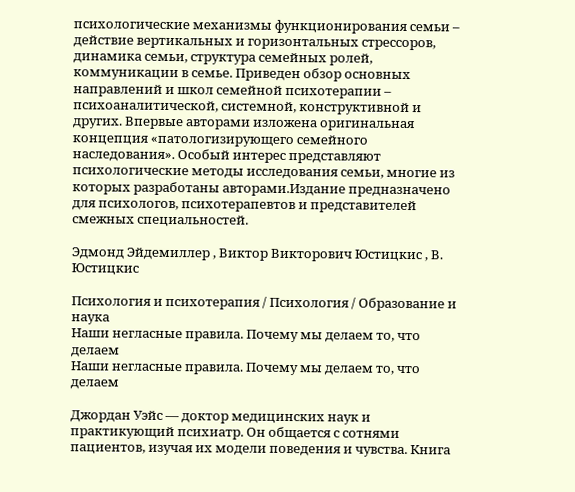психологические механизмы функционирования семьи – действие вертикальных и горизонтальных стрессоров, динамика семьи, структура семейных ролей, коммуникации в семье. Приведен обзор основных направлений и школ семейной психотерапии – психоаналитической, системной, конструктивной и других. Впервые авторами изложена оригинальная концепция «патологизирующего семейного наследования». Особый интерес представляют психологические методы исследования семьи, многие из которых разработаны авторами.Издание предназначено для психологов, психотерапевтов и представителей смежных специальностей.

Эдмонд Эйдемиллер , Виктор Викторович Юстицкис , В. Юстицкис

Психология и психотерапия / Психология / Образование и наука
Наши негласные правила. Почему мы делаем то, что делаем
Наши негласные правила. Почему мы делаем то, что делаем

Джордан Уэйс — доктор медицинских наук и практикующий психиатр. Он общается с сотнями пациентов, изучая их модели поведения и чувства. Книга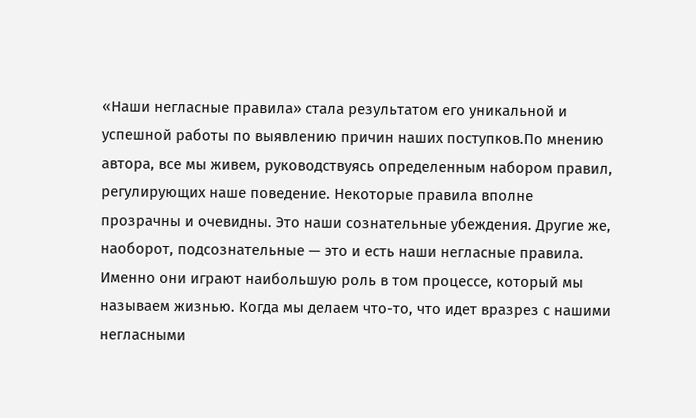«Наши негласные правила» стала результатом его уникальной и успешной работы по выявлению причин наших поступков.По мнению автора, все мы живем, руководствуясь определенным набором правил, регулирующих наше поведение. Некоторые правила вполне прозрачны и очевидны. Это наши сознательные убеждения. Другие же, наоборот, подсознательные — это и есть наши негласные правила. Именно они играют наибольшую роль в том процессе, который мы называем жизнью. Когда мы делаем что-то, что идет вразрез с нашими негласными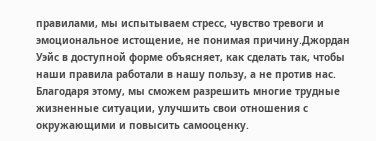правилами, мы испытываем стресс, чувство тревоги и эмоциональное истощение, не понимая причину.Джордан Уэйс в доступной форме объясняет, как сделать так, чтобы наши правила работали в нашу пользу, а не против нас. Благодаря этому, мы сможем разрешить многие трудные жизненные ситуации, улучшить свои отношения с окружающими и повысить самооценку.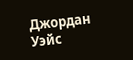Джордан Уэйс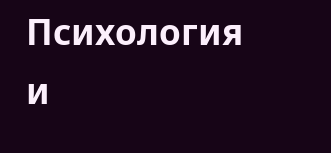Психология и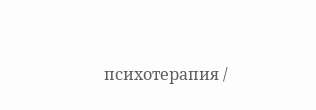психотерапия /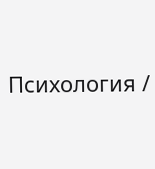Психология /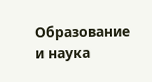Образование и наука